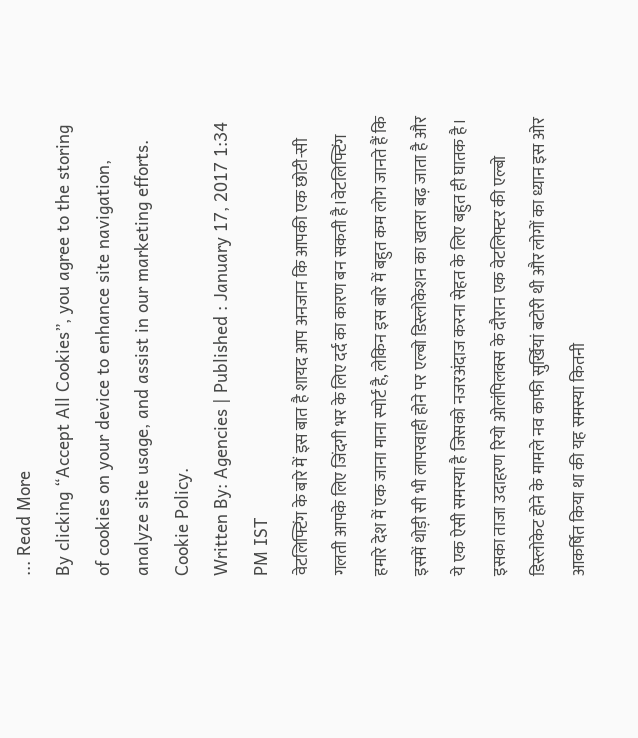... Read More
By clicking “Accept All Cookies”, you agree to the storing of cookies on your device to enhance site navigation, analyze site usage, and assist in our marketing efforts. Cookie Policy.
Written By: Agencies | Published : January 17, 2017 1:34 PM IST
वेटलिफ्टिंग के बारे में इस बात है शायद आप अनजान कि आपकी एक छोटी-सी गलती आपके लिए जिंदगी भर के लिए दर्द का कारण बन सकती है।वेटलिफ्टिंग हमारे देश में एक जाना माना स्पोर्ट है, लेकिन इस बारे में बहुत कम लोग जानते हैं कि इसमें थोड़ी सी भी लापरवाही होने पर एल्बो डिस्लोकेशन का खतरा बढ़ जाता है और ये एक ऐसी समस्या है जिसको नजरअंदाज करना सेहत के लिए बहुत ही घातक है। इसका ताजा उदाहरण रियो ओलंपिलक्स के दौरान एक वेटलिफ्टर की एल्बो डिस्लोकेट होने के मामले नव काफी सुर्खियां बटोरी थी और लोगों का ध्यान इस ओर आकर्षित किया था की यह समस्या कितनी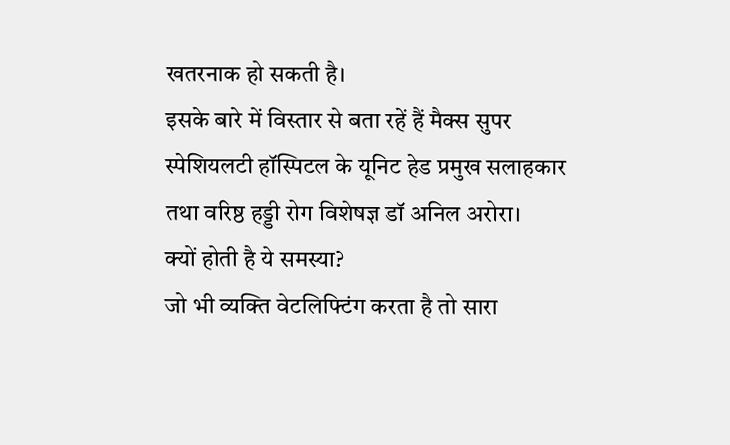खतरनाक हो सकती है।
इसके बारे में विस्तार से बता रहें हैं मैक्स सुपर स्पेशियलटी हॉस्पिटल के यूनिट हेड प्रमुख सलाहकार तथा वरिष्ठ हड्डी रोग विशेषज्ञ डॉ अनिल अरोरा।
क्यों होती है ये समस्या?
जो भी व्यक्ति वेटलिफ्टिंग करता है तो सारा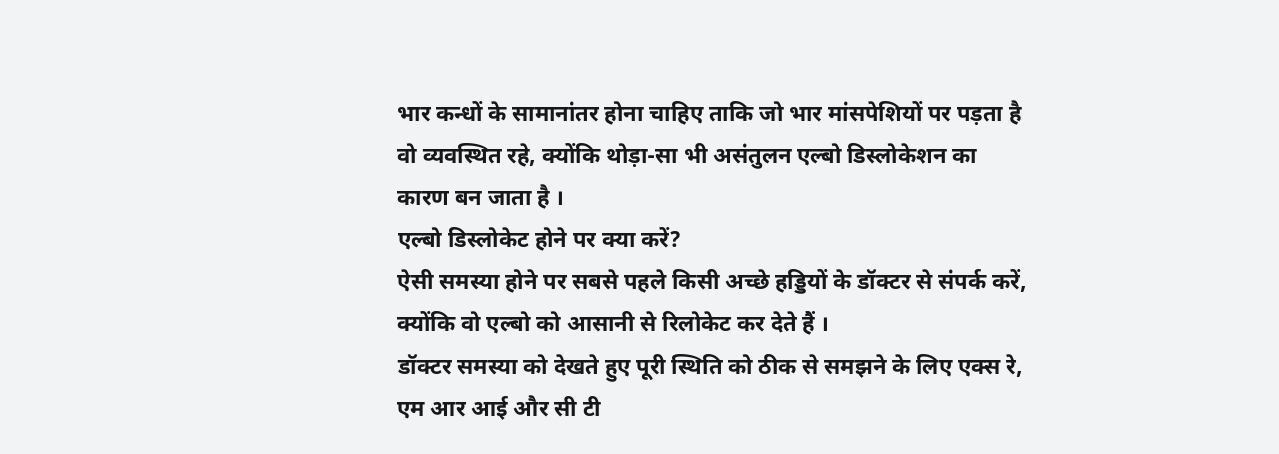भार कन्धों के सामानांतर होना चाहिए ताकि जो भार मांसपेशियों पर पड़ता है वो व्यवस्थित रहे, क्योंकि थोड़ा-सा भी असंतुलन एल्बो डिस्लोकेशन का कारण बन जाता है ।
एल्बो डिस्लोकेट होने पर क्या करें?
ऐसी समस्या होने पर सबसे पहले किसी अच्छे हड्डियों के डॉक्टर से संपर्क करें, क्योंकि वो एल्बो को आसानी से रिलोकेट कर देते हैं ।
डॉक्टर समस्या को देखते हुए पूरी स्थिति को ठीक से समझने के लिए एक्स रे, एम आर आई और सी टी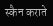स्कैन कराते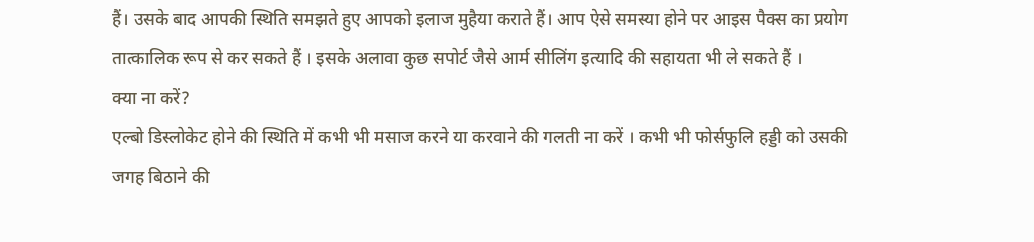हैं। उसके बाद आपकी स्थिति समझते हुए आपको इलाज मुहैया कराते हैं। आप ऐसे समस्या होने पर आइस पैक्स का प्रयोग तात्कालिक रूप से कर सकते हैं । इसके अलावा कुछ सपोर्ट जैसे आर्म सीलिंग इत्यादि की सहायता भी ले सकते हैं ।
क्या ना करें?
एल्बो डिस्लोकेट होने की स्थिति में कभी भी मसाज करने या करवाने की गलती ना करें । कभी भी फोर्सफुलि हड्डी को उसकी जगह बिठाने की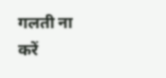गलती ना करें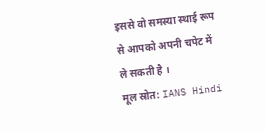इससे वो समस्या स्थाई रूप से आपको अपनी चपेट में ले सकती है ।
मूल स्रोत: IANS Hindi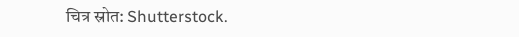चित्र स्रोत: Shutterstock.